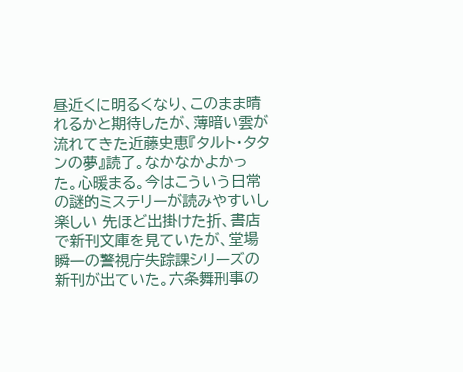昼近くに明るくなり、このまま晴れるかと期待したが、薄暗い雲が流れてきた近藤史恵『タルト・タタンの夢』読了。なかなかよかった。心暖まる。今はこういう日常の謎的ミステリーが読みやすいし楽しい 先ほど出掛けた折、書店で新刊文庫を見ていたが、堂場瞬一の警視庁失踪課シリーズの新刊が出ていた。六条舞刑事の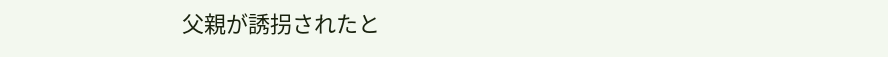父親が誘拐されたと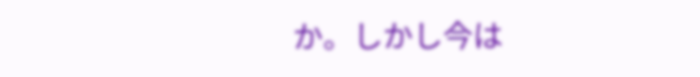か。しかし今は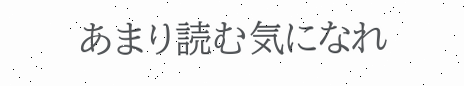あまり読む気になれ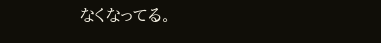なくなってる。